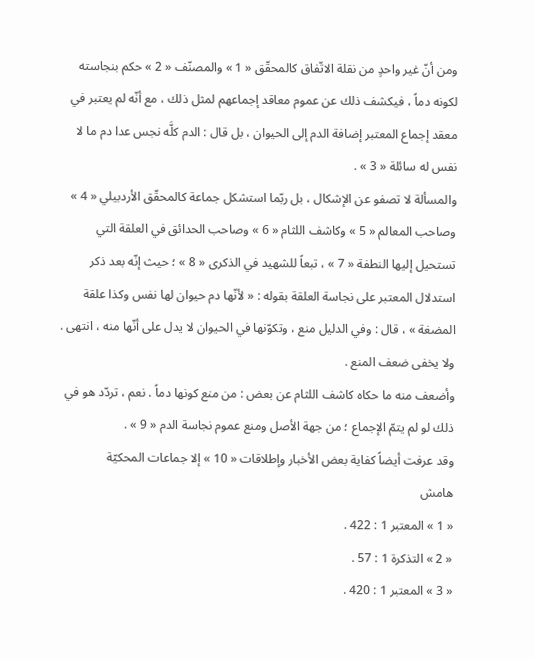ومن أنّ غير واحدٍ من نقلة الاتّفاق كالمحقّق « 1 » والمصنّف « 2 » حكم بنجاسته لكونه دماً ، فيكشف ذلك عن عموم معاقد إجماعهم لمثل ذلك ، مع أنّه لم يعتبر في معقد إجماع المعتبر إضافة الدم إلى الحيوان ، بل قال : الدم كلَّه نجس عدا دم ما لا نفس له سائلة « 3 » .
والمسألة لا تصفو عن الإشكال ، بل ربّما استشكل جماعة كالمحقّق الأردبيلي « 4 » وصاحب المعالم « 5 » وكاشف اللثام « 6 » وصاحب الحدائق في العلقة التي تستحيل إليها النطفة « 7 » ، تبعاً للشهيد في الذكرى « 8 » ؛ حيث إنّه بعد ذكر استدلال المعتبر على نجاسة العلقة بقوله : « لأنّها دم حيوان لها نفس وكذا علقة المضغة » ، قال : وفي الدليل منع ، وتكوّنها في الحيوان لا يدل على أنّها منه ، انتهى . ولا يخفى ضعف المنع .
وأضعف منه ما حكاه كاشف اللثام عن بعض : من منع كونها دماً . نعم ، تردّد هو في ذلك لو لم يتمّ الإجماع ؛ من جهة الأصل ومنع عموم نجاسة الدم « 9 » .
وقد عرفت أيضاً كفاية بعض الأخبار وإطلاقات « 10 » إلا جماعات المحكيّة
هامش
« 1 » المعتبر 1 : 422 .
« 2 » التذكرة 1 : 57 .
« 3 » المعتبر 1 : 420 .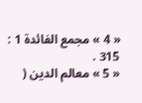« 4 » مجمع الفائدة 1 : 315 .
« 5 » معالم الدين (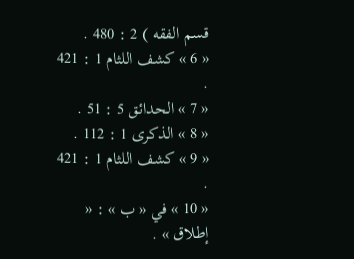قسم الفقه ) 2 : 480 .
« 6 » كشف اللثام 1 : 421 .
« 7 » الحدائق 5 : 51 .
« 8 » الذكرى 1 : 112 .
« 9 » كشف اللثام 1 : 421 .
« 10 » في « ب » : « إطلاق » .